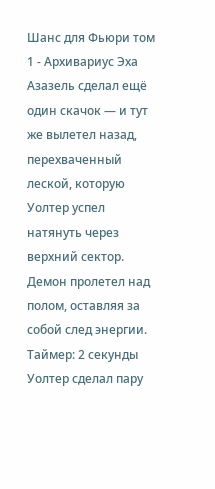Шанс для Фьюри том 1 - Архивариус Эха
Азазель сделал ещё один скачок — и тут же вылетел назад, перехваченный леской, которую Уолтер успел натянуть через верхний сектор. Демон пролетел над полом, оставляя за собой след энергии.
Таймер: 2 секунды
Уолтер сделал пару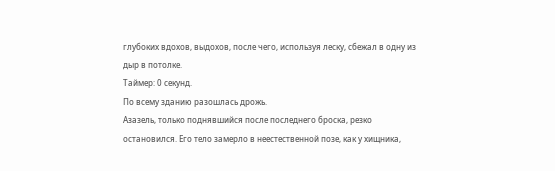глубоких вдохов, выдохов, после чего, используя леску, сбежал в одну из дыр в потолке.
Таймер: 0 секунд.
По всему зданию разошлась дрожь.
Азазель, только поднявшийся после последнего броска, резко остановился. Его тело замерло в неестественной позе, как у хищника,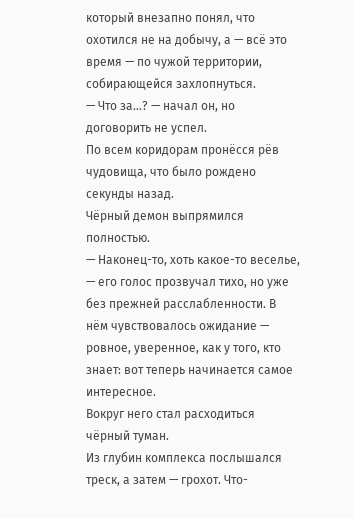который внезапно понял, что охотился не на добычу, а — всё это время — по чужой территории, собирающейся захлопнуться.
— Что за…? — начал он, но договорить не успел.
По всем коридорам пронёсся рёв чудовища, что было рождено секунды назад.
Чёрный демон выпрямился полностью.
— Наконец-то, хоть какое-то веселье, — его голос прозвучал тихо, но уже без прежней расслабленности. В нём чувствовалось ожидание — ровное, уверенное, как у того, кто знает: вот теперь начинается самое интересное.
Вокруг него стал расходиться чёрный туман.
Из глубин комплекса послышался треск, а затем — грохот. Что-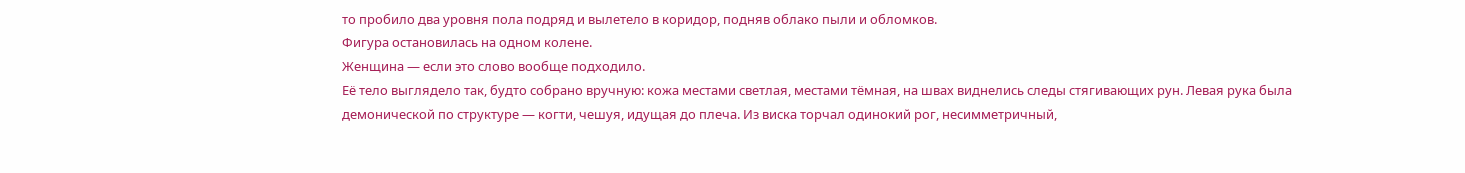то пробило два уровня пола подряд и вылетело в коридор, подняв облако пыли и обломков.
Фигура остановилась на одном колене.
Женщина — если это слово вообще подходило.
Её тело выглядело так, будто собрано вручную: кожа местами светлая, местами тёмная, на швах виднелись следы стягивающих рун. Левая рука была демонической по структуре — когти, чешуя, идущая до плеча. Из виска торчал одинокий рог, несимметричный,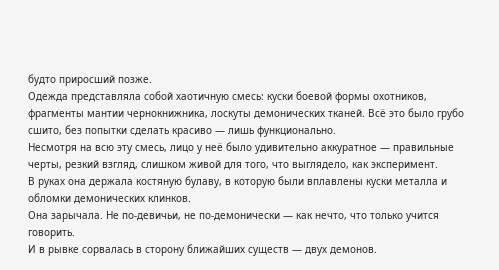будто приросший позже.
Одежда представляла собой хаотичную смесь: куски боевой формы охотников, фрагменты мантии чернокнижника, лоскуты демонических тканей. Всё это было грубо сшито, без попытки сделать красиво — лишь функционально.
Несмотря на всю эту смесь, лицо у неё было удивительно аккуратное — правильные черты, резкий взгляд, слишком живой для того, что выглядело, как эксперимент.
В руках она держала костяную булаву, в которую были вплавлены куски металла и обломки демонических клинков.
Она зарычала. Не по-девичьи, не по-демонически — как нечто, что только учится говорить.
И в рывке сорвалась в сторону ближайших существ — двух демонов.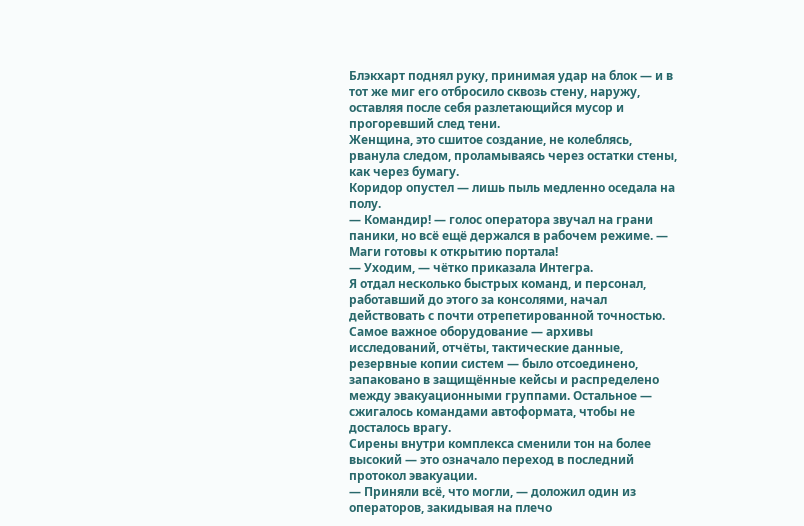Блэкхарт поднял руку, принимая удар на блок — и в тот же миг его отбросило сквозь стену, наружу, оставляя после себя разлетающийся мусор и прогоревший след тени.
Женщина, это сшитое создание, не колеблясь, рванула следом, проламываясь через остатки стены, как через бумагу.
Коридор опустел — лишь пыль медленно оседала на полу.
— Командир! — голос оператора звучал на грани паники, но всё ещё держался в рабочем режиме. — Маги готовы к открытию портала!
— Уходим, — чётко приказала Интегра.
Я отдал несколько быстрых команд, и персонал, работавший до этого за консолями, начал действовать с почти отрепетированной точностью. Самое важное оборудование — архивы исследований, отчёты, тактические данные, резервные копии систем — было отсоединено, запаковано в защищённые кейсы и распределено между эвакуационными группами. Остальное — сжигалось командами автоформата, чтобы не досталось врагу.
Сирены внутри комплекса сменили тон на более высокий — это означало переход в последний протокол эвакуации.
— Приняли всё, что могли, — доложил один из операторов, закидывая на плечо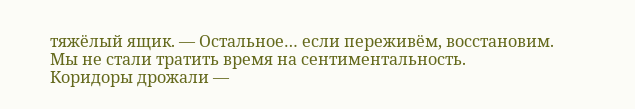тяжёлый ящик. — Остальное… если переживём, восстановим.
Мы не стали тратить время на сентиментальность.
Коридоры дрожали —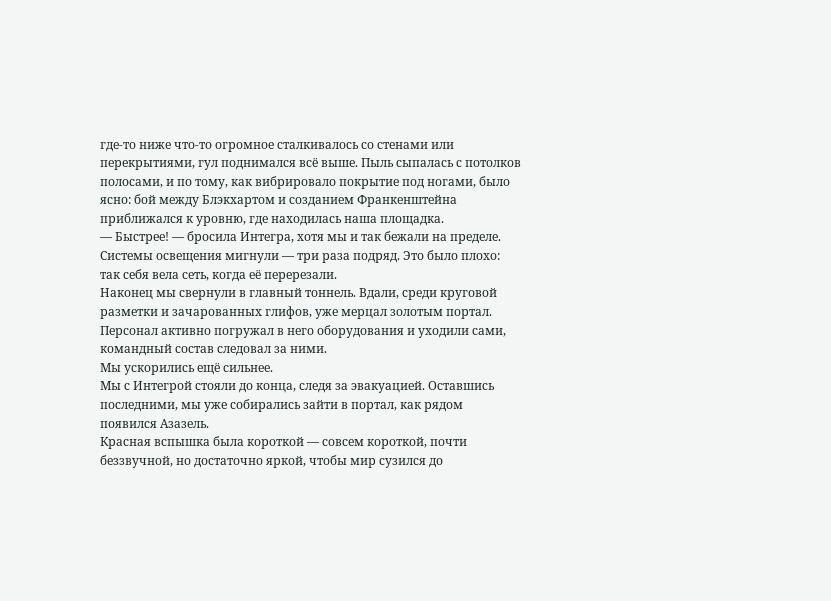где-то ниже что-то огромное сталкивалось со стенами или перекрытиями, гул поднимался всё выше. Пыль сыпалась с потолков полосами, и по тому, как вибрировало покрытие под ногами, было ясно: бой между Блэкхартом и созданием Франкенштейна приближался к уровню, где находилась наша площадка.
— Быстрее! — бросила Интегра, хотя мы и так бежали на пределе.
Системы освещения мигнули — три раза подряд. Это было плохо: так себя вела сеть, когда её перерезали.
Наконец мы свернули в главный тоннель. Вдали, среди круговой разметки и зачарованных глифов, уже мерцал золотым портал.
Персонал активно погружал в него оборудования и уходили сами, командный состав следовал за ними.
Мы ускорились ещё сильнее.
Мы с Интегрой стояли до конца, следя за эвакуацией. Оставшись последними, мы уже собирались зайти в портал, как рядом появился Азазель.
Красная вспышка была короткой — совсем короткой, почти беззвучной, но достаточно яркой, чтобы мир сузился до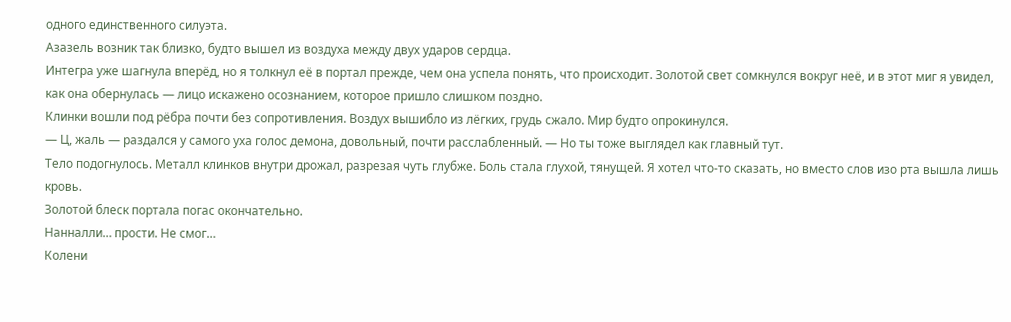одного единственного силуэта.
Азазель возник так близко, будто вышел из воздуха между двух ударов сердца.
Интегра уже шагнула вперёд, но я толкнул её в портал прежде, чем она успела понять, что происходит. Золотой свет сомкнулся вокруг неё, и в этот миг я увидел, как она обернулась — лицо искажено осознанием, которое пришло слишком поздно.
Клинки вошли под рёбра почти без сопротивления. Воздух вышибло из лёгких, грудь сжало. Мир будто опрокинулся.
— Ц, жаль — раздался у самого уха голос демона, довольный, почти расслабленный. — Но ты тоже выглядел как главный тут.
Тело подогнулось. Металл клинков внутри дрожал, разрезая чуть глубже. Боль стала глухой, тянущей. Я хотел что-то сказать, но вместо слов изо рта вышла лишь кровь.
Золотой блеск портала погас окончательно.
Нанналли… прости. Не смог…
Колени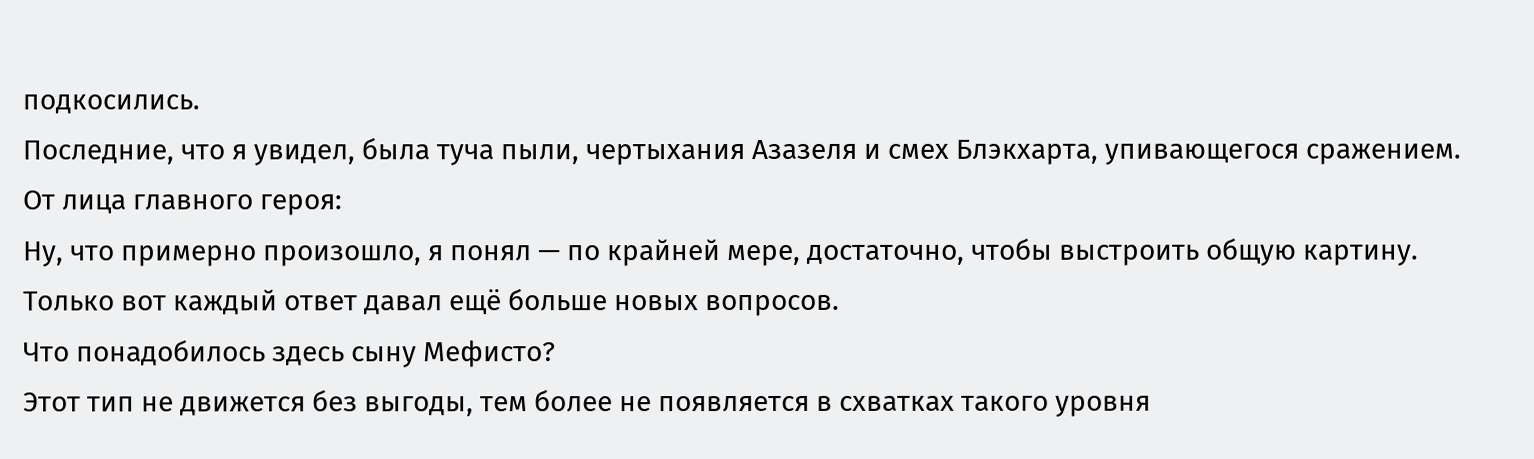подкосились.
Последние, что я увидел, была туча пыли, чертыхания Азазеля и смех Блэкхарта, упивающегося сражением.
От лица главного героя:
Ну, что примерно произошло, я понял — по крайней мере, достаточно, чтобы выстроить общую картину.
Только вот каждый ответ давал ещё больше новых вопросов.
Что понадобилось здесь сыну Мефисто?
Этот тип не движется без выгоды, тем более не появляется в схватках такого уровня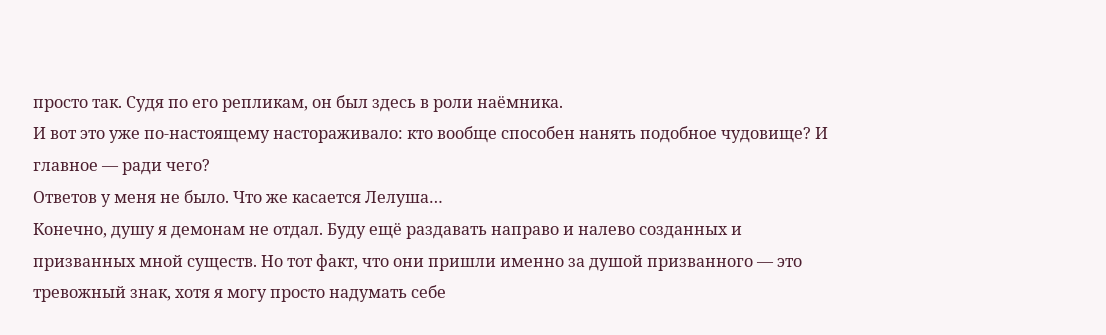просто так. Судя по его репликам, он был здесь в роли наёмника.
И вот это уже по-настоящему настораживало: кто вообще способен нанять подобное чудовище? И главное — ради чего?
Ответов у меня не было. Что же касается Лелуша…
Конечно, душу я демонам не отдал. Буду ещё раздавать направо и налево созданных и призванных мной существ. Но тот факт, что они пришли именно за душой призванного — это тревожный знак, хотя я могу просто надумать себе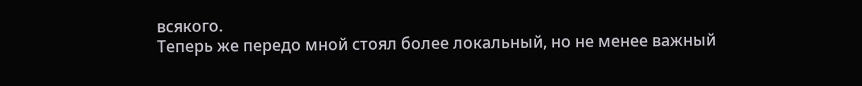всякого.
Теперь же передо мной стоял более локальный, но не менее важный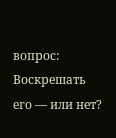вопрос:
Воскрешать его — или нет?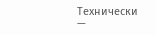Технически —